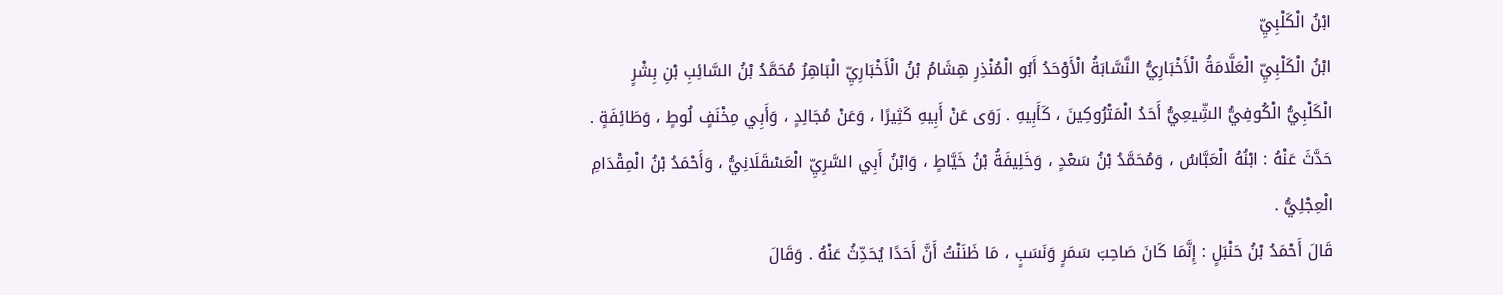ابْنُ الْكَلْبِيِّ
ابْنُ الْكَلْبِيِّ الْعَلَّامَةُ الْأَخْبَارِيُّ النَّسَّابَةُ الْأَوْحَدُ أَبُو الْمُنْذِرِ هِشَامُ بْنُ الْأَخْبَارِيِّ الْبَاهِرُ مُحَمَّدُ بْنُ السَّائِبِ بْنِ بِشْرٍ الْكَلْبِيُّ الْكُوفِيُّ الشِّيعِيُّ أَحَدُ الْمَتْرُوكِينَ ، كَأَبِيهِ . رَوَى عَنْ أَبِيهِ كَثِيرًا ، وَعَنْ مُجَالِدٍ ، وَأَبِي مِخْنَفٍ لُوطٍ ، وَطَائِفَةٍ . حَدَّثَ عَنْهُ : ابْنُهُ الْعَبَّاسُ ، وَمُحَمَّدُ بْنُ سَعْدٍ ، وَخَلِيفَةُ بْنُ خَيَّاطٍ ، وَابْنُ أَبِي السَّرِيِّ الْعَسْقَلَانِيُّ ، وَأَحْمَدُ بْنُ الْمِقْدَامِ الْعِجْلِيُّ .
قَالَ أَحْمَدُ بْنُ حَنْبَلٍ : إِنَّمَا كَانَ صَاحِبَ سَمَرٍ وَنَسَبٍ ، مَا ظَنَنْتُ أَنَّ أَحَدًا يُحَدِّثُ عَنْهُ . وَقَالَ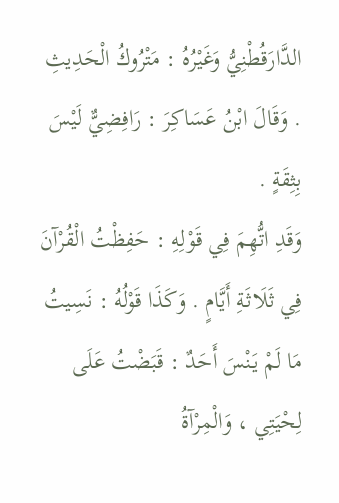الدَّارَقُطْنِيُّ وَغَيْرُهُ : مَتْرُوكُ الْحَدِيثِ . وَقَالَ ابْنُ عَسَاكِرَ : رَافِضِيٌّ لَيْسَ بِثِقَةٍ .
وَقَدِ اتُّهِمَ فِي قَوْلِهِ : حَفِظْتُ الْقُرْآنَ فِي ثَلَاثَةِ أَيَّامٍ . وَكَذَا قَوْلُهُ : نَسِيتُ مَا لَمْ يَنْسَ أَحَدٌ : قَبَضْتُ عَلَى لِحْيَتِي ، وَالْمِرْآةُ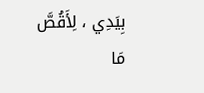بِيَدِي ، لِأَقُصَّ مَا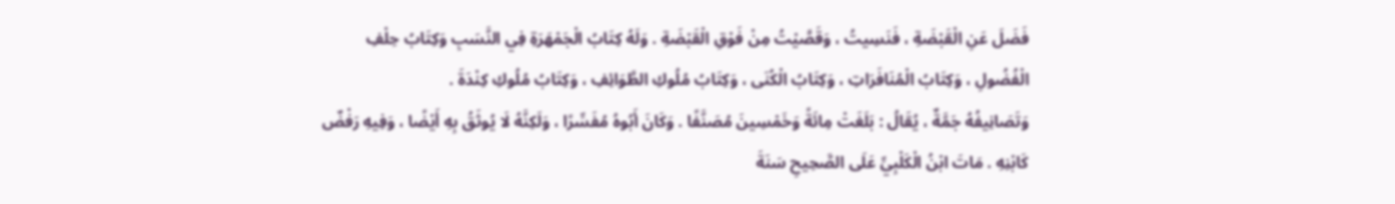فَضَلَ عَنِ الْقَبْضَةِ ، فَنَسِيتُ ، وَقَصَّيْتُ مِنْ فَوْقِ الْقَبْضَةِ . وَلَهُ كِتَابُ الْجَمْهَرَةِ فِي النَّسَبِ وَكِتَابُ حِلْفِ الْفُضُولِ ، وَكِتَابُ الْمُنَافَرَاتِ ، وَكِتَابُ الْكُنَى ، وَكِتَابُ مُلُوكِ الطَّوَائِفِ ، وَكِتَابُ مُلُوكِ كِنْدَةَ .
وَتَصَانِيفُهُ جَمَّةٌ ، يُقَالُ : بَلَغَتْ مِائَةً وَخَمْسِينَ مُصَنَّفًا . وَكَانَ أَبُوهُ مُفَسِّرًا ، وَلَكِنَّهُ لَا يُوثَقُ بِهِ أَيْضًا ، وَفِيهِ رَفْضٌ كَابْنِهِ . مَاتَ ابْنُ الْكَلْبِيِّ عَلَى الصَّحِيحِ سَنَةَ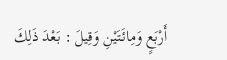أَرْبَعٍ وَمِائَتَيْنِ وَقِيلَ : بَعْدَ ذَلِكَ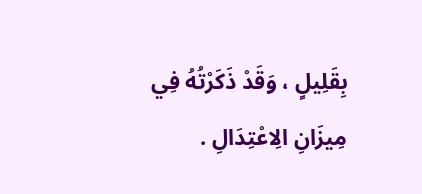بِقَلِيلٍ ، وَقَدْ ذَكَرْتُهُ فِي مِيزَانِ الِاعْتِدَالِ .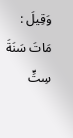وَقِيلَ : مَاتَ سَنَةَ سِتٍّ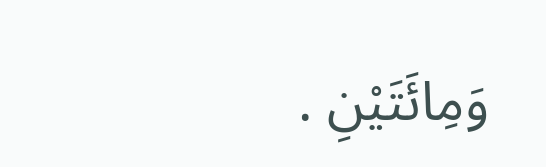وَمِائَتَيْنِ .